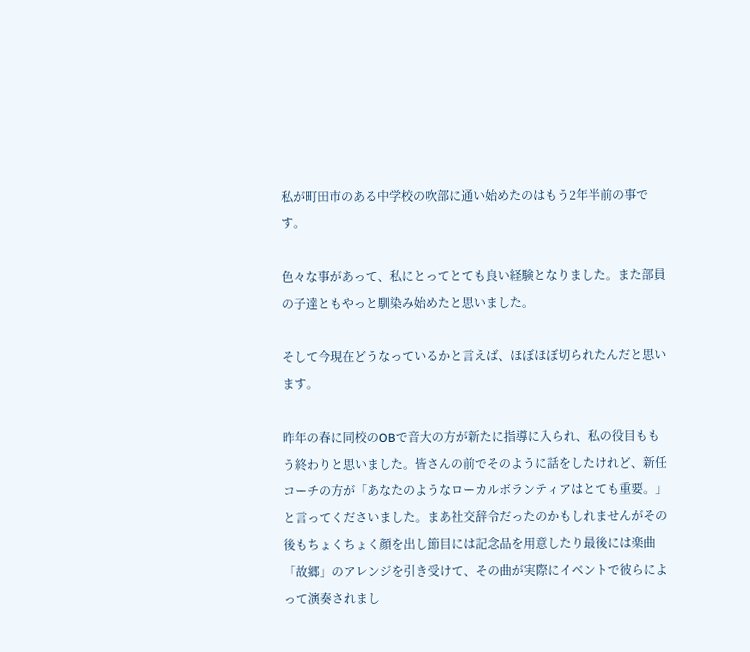私が町田市のある中学校の吹部に通い始めたのはもう2年半前の事です。

色々な事があって、私にとってとても良い経験となりました。また部員の子達ともやっと馴染み始めたと思いました。

そして今現在どうなっているかと言えば、ほぼほぼ切られたんだと思います。

昨年の春に同校のOBで音大の方が新たに指導に入られ、私の役目ももう終わりと思いました。皆さんの前でそのように話をしたけれど、新任コーチの方が「あなたのようなローカルボランティアはとても重要。」と言ってくださいました。まあ社交辞令だったのかもしれませんがその後もちょくちょく顔を出し節目には記念品を用意したり最後には楽曲「故郷」のアレンジを引き受けて、その曲が実際にイベントで彼らによって演奏されまし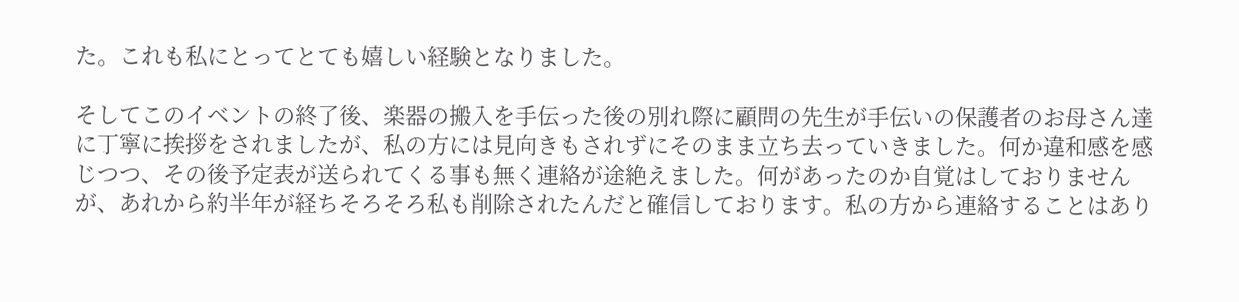た。これも私にとってとても嬉しい経験となりました。

そしてこのイベントの終了後、楽器の搬入を手伝った後の別れ際に顧問の先生が手伝いの保護者のお母さん達に丁寧に挨拶をされましたが、私の方には見向きもされずにそのまま立ち去っていきました。何か違和感を感じつつ、その後予定表が送られてくる事も無く連絡が途絶えました。何があったのか自覚はしておりませんが、あれから約半年が経ちそろそろ私も削除されたんだと確信しております。私の方から連絡することはあり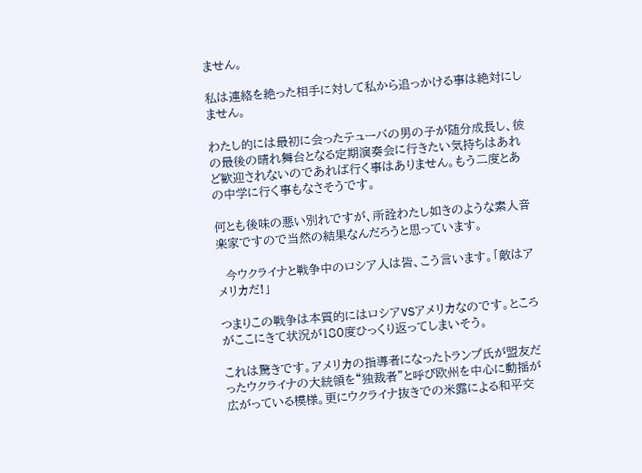ません。

私は連絡を絶った相手に対して私から追っかける事は絶対にしません。

わたし的には最初に会ったテューバの男の子が随分成長し、彼の最後の晴れ舞台となる定期演奏会に行きたい気持ちはあれど歓迎されないのであれば行く事はありません。もう二度とあの中学に行く事もなさそうです。

何とも後味の悪い別れですが、所詮わたし如きのような素人音楽家ですので当然の結果なんだろうと思っています。

  今ウクライナと戦争中のロシア人は皆、こう言います。「敵はアメリカだ!」

つまりこの戦争は本質的にはロシアVSアメリカなのです。ところがここにきて状況が180度ひっくり返ってしまいそう。

これは驚きです。アメリカの指導者になったトランプ氏が盟友だったウクライナの大統領を“独裁者”と呼び欧州を中心に動揺が広がっている模様。更にウクライナ抜きでの米露による和平交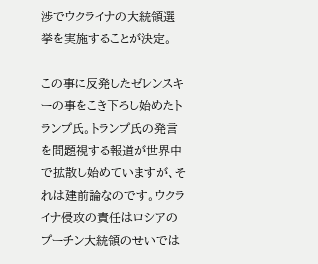渉でウクライナの大統領選挙を実施することが決定。

この事に反発したゼレンスキーの事をこき下ろし始めたトランプ氏。トランプ氏の発言を問題視する報道が世界中で拡散し始めていますが、それは建前論なのです。ウクライナ侵攻の責任はロシアのプーチン大統領のせいでは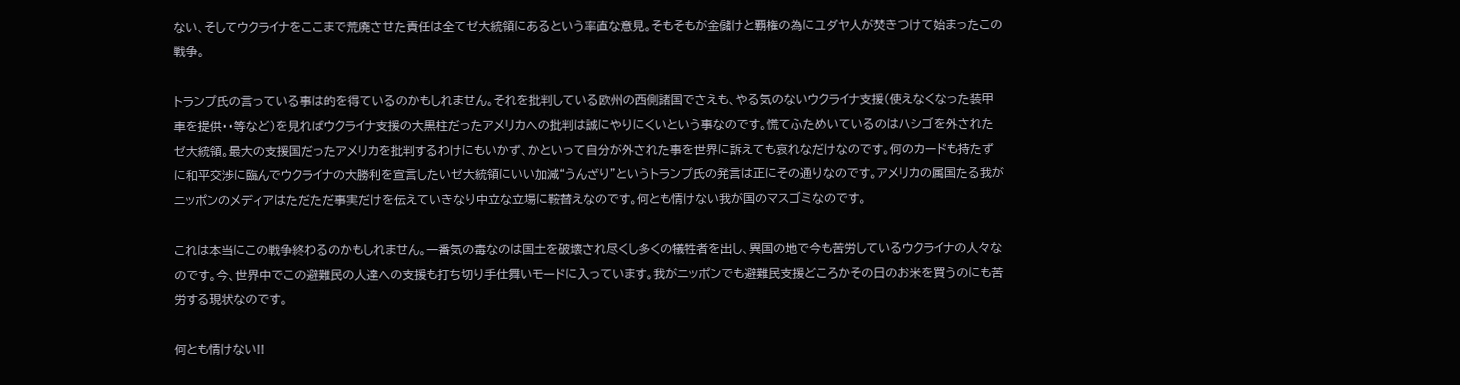ない、そしてウクライナをここまで荒廃させた責任は全てゼ大統領にあるという率直な意見。そもそもが金儲けと覇権の為にユダヤ人が焚きつけて始まったこの戦争。

トランプ氏の言っている事は的を得ているのかもしれません。それを批判している欧州の西側諸国でさえも、やる気のないウクライナ支援(使えなくなった装甲車を提供・・等など)を見ればウクライナ支援の大黒柱だったアメリカへの批判は誠にやりにくいという事なのです。慌てふためいているのはハシゴを外されたゼ大統領。最大の支援国だったアメリカを批判するわけにもいかず、かといって自分が外された事を世界に訴えても哀れなだけなのです。何のカードも持たずに和平交渉に臨んでウクライナの大勝利を宣言したいゼ大統領にいい加減“うんざり”というトランプ氏の発言は正にその通りなのです。アメリカの属国たる我がニッポンのメディアはただただ事実だけを伝えていきなり中立な立場に鞍替えなのです。何とも情けない我が国のマスゴミなのです。

これは本当にこの戦争終わるのかもしれません。一番気の毒なのは国土を破壊され尽くし多くの犠牲者を出し、異国の地で今も苦労しているウクライナの人々なのです。今、世界中でこの避難民の人達への支援も打ち切り手仕舞いモードに入っています。我がニッポンでも避難民支援どころかその日のお米を買うのにも苦労する現状なのです。

何とも情けない!!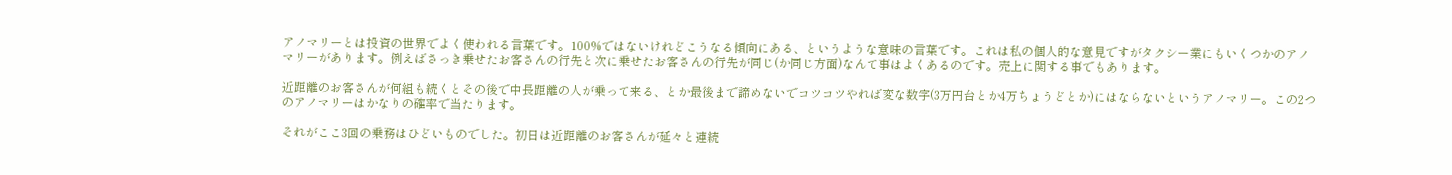アノマリーとは投資の世界でよく使われる言葉です。100%ではないけれどこうなる傾向にある、というような意味の言葉です。これは私の個人的な意見ですがタクシー業にもいくつかのアノマリーがあります。例えばさっき乗せたお客さんの行先と次に乗せたお客さんの行先が同じ(か同じ方面)なんて事はよくあるのです。売上に関する事でもあります。

近距離のお客さんが何組も続くとその後で中長距離の人が乗って来る、とか最後まで諦めないでコツコツやれば変な数字(3万円台とか4万ちょうどとか)にはならないというアノマリー。この2つのアノマリーはかなりの確率で当たります。

それがここ3回の乗務はひどいものでした。初日は近距離のお客さんが延々と連続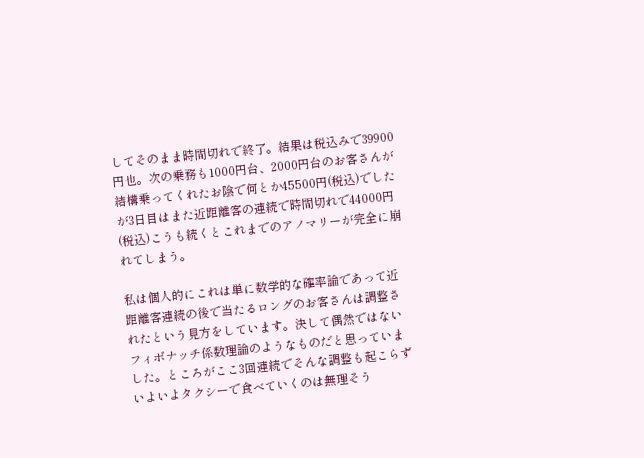してそのまま時間切れで終了。結果は税込みで39900円也。次の乗務も1000円台、2000円台のお客さんが結構乗ってくれたお陰で何とか45500円(税込)でしたが3日目はまた近距離客の連続で時間切れで44000円(税込)こうも続くとこれまでのアノマリーが完全に崩れてしまう。

私は個人的にこれは単に数学的な確率論であって近距離客連続の後で当たるロングのお客さんは調整されたという見方をしています。決して偶然ではないフィボナッチ係数理論のようなものだと思っていました。ところがここ3回連続でそんな調整も起こらずいよいよタクシーで食べていくのは無理そう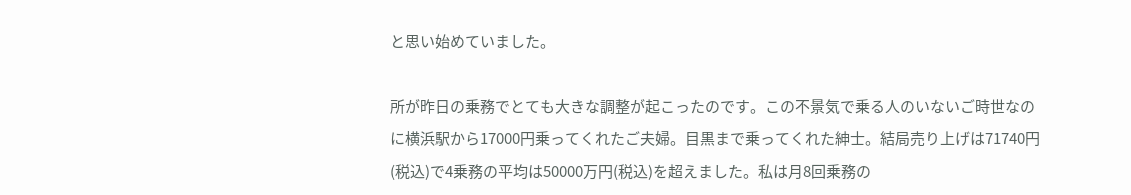と思い始めていました。

所が昨日の乗務でとても大きな調整が起こったのです。この不景気で乗る人のいないご時世なのに横浜駅から17000円乗ってくれたご夫婦。目黒まで乗ってくれた紳士。結局売り上げは71740円(税込)で4乗務の平均は50000万円(税込)を超えました。私は月8回乗務の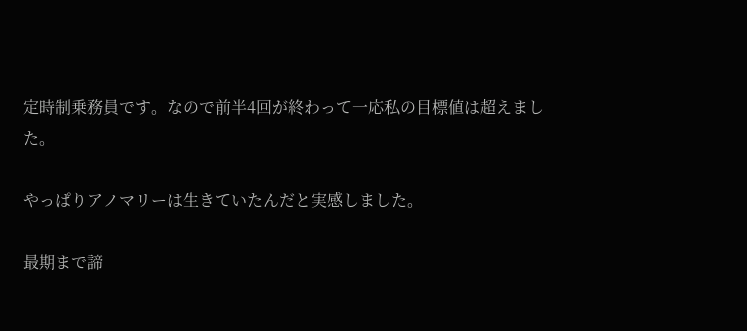定時制乗務員です。なので前半4回が終わって一応私の目標値は超えました。

やっぱりアノマリーは生きていたんだと実感しました。

最期まで諦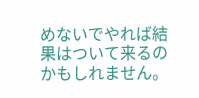めないでやれば結果はついて来るのかもしれません。